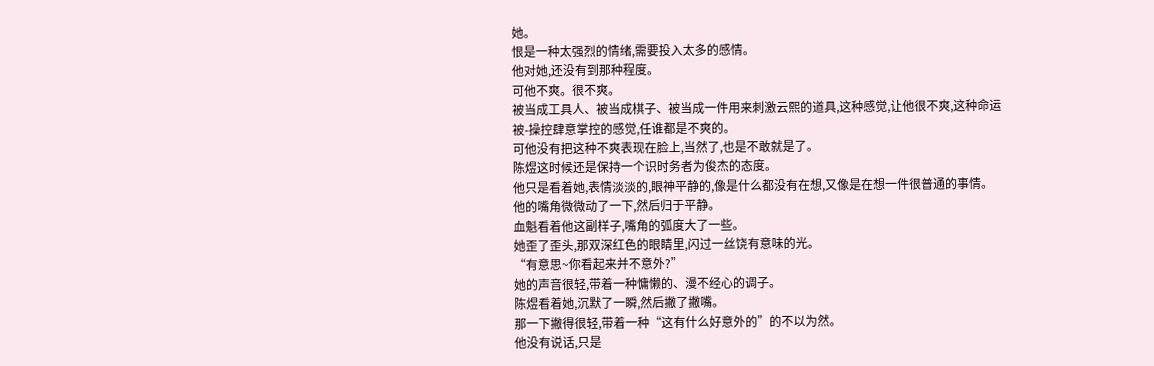她。
恨是一种太强烈的情绪,需要投入太多的感情。
他对她,还没有到那种程度。
可他不爽。很不爽。
被当成工具人、被当成棋子、被当成一件用来刺激云熙的道具,这种感觉,让他很不爽,这种命运被-操控肆意掌控的感觉,任谁都是不爽的。
可他没有把这种不爽表现在脸上,当然了,也是不敢就是了。
陈煜这时候还是保持一个识时务者为俊杰的态度。
他只是看着她,表情淡淡的,眼神平静的,像是什么都没有在想,又像是在想一件很普通的事情。
他的嘴角微微动了一下,然后归于平静。
血魁看着他这副样子,嘴角的弧度大了一些。
她歪了歪头,那双深红色的眼睛里,闪过一丝饶有意味的光。
“有意思~你看起来并不意外?”
她的声音很轻,带着一种慵懒的、漫不经心的调子。
陈煜看着她,沉默了一瞬,然后撇了撇嘴。
那一下撇得很轻,带着一种“这有什么好意外的”的不以为然。
他没有说话,只是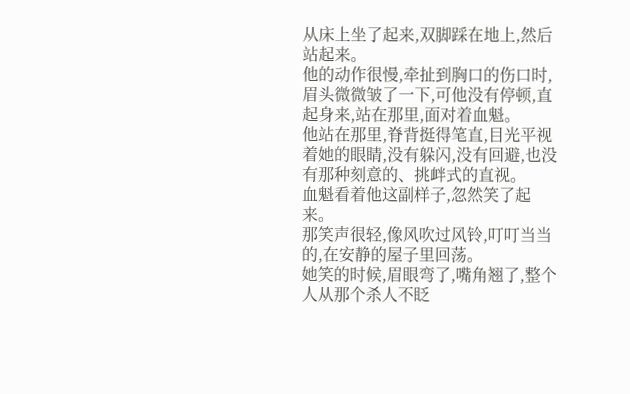从床上坐了起来,双脚踩在地上,然后站起来。
他的动作很慢,牵扯到胸口的伤口时,眉头微微皱了一下,可他没有停顿,直起身来,站在那里,面对着血魁。
他站在那里,脊背挺得笔直,目光平视着她的眼睛,没有躲闪,没有回避,也没有那种刻意的、挑衅式的直视。
血魁看着他这副样子,忽然笑了起来。
那笑声很轻,像风吹过风铃,叮叮当当的,在安静的屋子里回荡。
她笑的时候,眉眼弯了,嘴角翘了,整个人从那个杀人不眨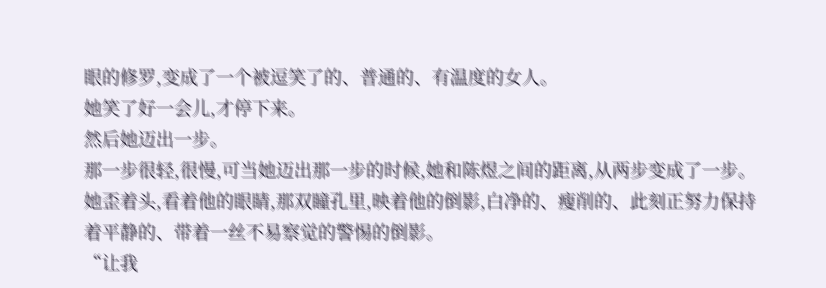眼的修罗,变成了一个被逗笑了的、普通的、有温度的女人。
她笑了好一会儿,才停下来。
然后她迈出一步。
那一步很轻,很慢,可当她迈出那一步的时候,她和陈煜之间的距离,从两步变成了一步。
她歪着头,看着他的眼睛,那双瞳孔里,映着他的倒影,白净的、瘦削的、此刻正努力保持着平静的、带着一丝不易察觉的警惕的倒影。
“让我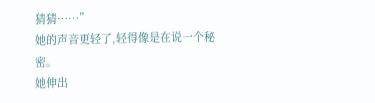猜猜……”
她的声音更轻了,轻得像是在说一个秘密。
她伸出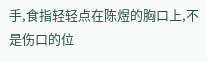手,食指轻轻点在陈煜的胸口上,不是伤口的位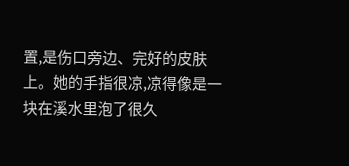置,是伤口旁边、完好的皮肤上。她的手指很凉,凉得像是一块在溪水里泡了很久